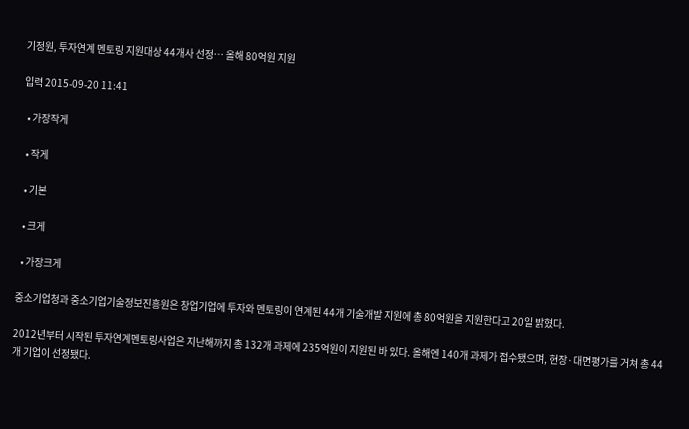기정원, 투자연계 멘토링 지원대상 44개사 선정… 올해 80억원 지원

입력 2015-09-20 11:41

  • 가장작게

  • 작게

  • 기본

  • 크게

  • 가장크게

중소기업청과 중소기업기술정보진흥원은 창업기업에 투자와 멘토링이 연계된 44개 기술개발 지원에 총 80억원을 지원한다고 20일 밝혔다.

2012년부터 시작된 투자연계멘토링사업은 지난해까지 총 132개 과제에 235억원이 지원된 바 있다. 올해엔 140개 과제가 접수됐으며, 현장·대면평가를 거쳐 총 44개 기업이 선정됐다.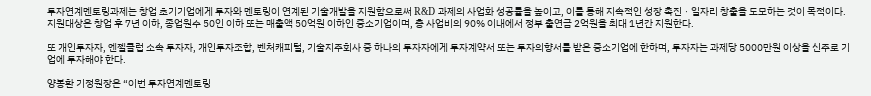투자연계멘토링과제는 창업 초기기업에게 투자와 멘토링이 연계된 기술개발을 지원함으로써 R&D 과제의 사업화 성공률을 높이고, 이를 통해 지속적인 성장 촉진ㆍ일자리 창출을 도모하는 것이 목적이다. 지원대상은 창업 후 7년 이하, 종업원수 50인 이하 또는 매출액 50억원 이하인 중소기업이며, 총 사업비의 90% 이내에서 정부 출연금 2억원을 최대 1년간 지원한다.

또 개인투자자, 엔젤클럽 소속 투자자, 개인투자조합, 벤처캐피털, 기술지주회사 중 하나의 투자자에게 투자계약서 또는 투자의향서를 받은 중소기업에 한하며, 투자자는 과제당 5000만원 이상을 신주로 기업에 투자해야 한다.

양봉환 기정원장은 “이번 투자연계멘토링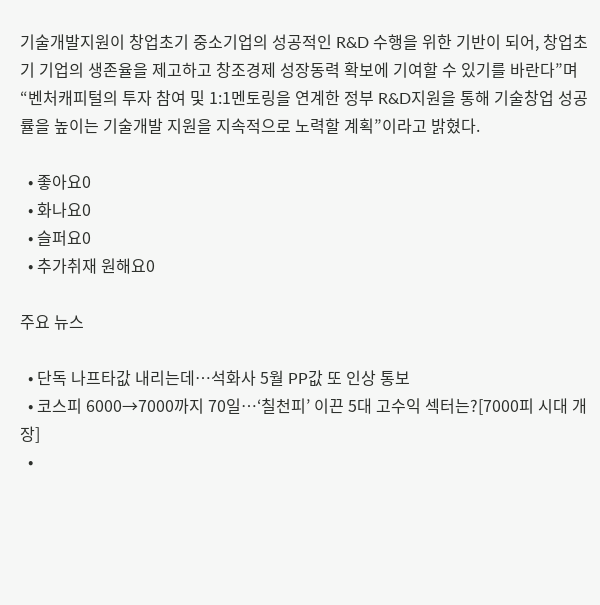기술개발지원이 창업초기 중소기업의 성공적인 R&D 수행을 위한 기반이 되어, 창업초기 기업의 생존율을 제고하고 창조경제 성장동력 확보에 기여할 수 있기를 바란다”며 “벤처캐피털의 투자 참여 및 1:1멘토링을 연계한 정부 R&D지원을 통해 기술창업 성공률을 높이는 기술개발 지원을 지속적으로 노력할 계획”이라고 밝혔다.

  • 좋아요0
  • 화나요0
  • 슬퍼요0
  • 추가취재 원해요0

주요 뉴스

  • 단독 나프타값 내리는데…석화사 5월 PP값 또 인상 통보
  • 코스피 6000→7000까지 70일⋯‘칠천피’ 이끈 5대 고수익 섹터는?[7000피 시대 개장]
  •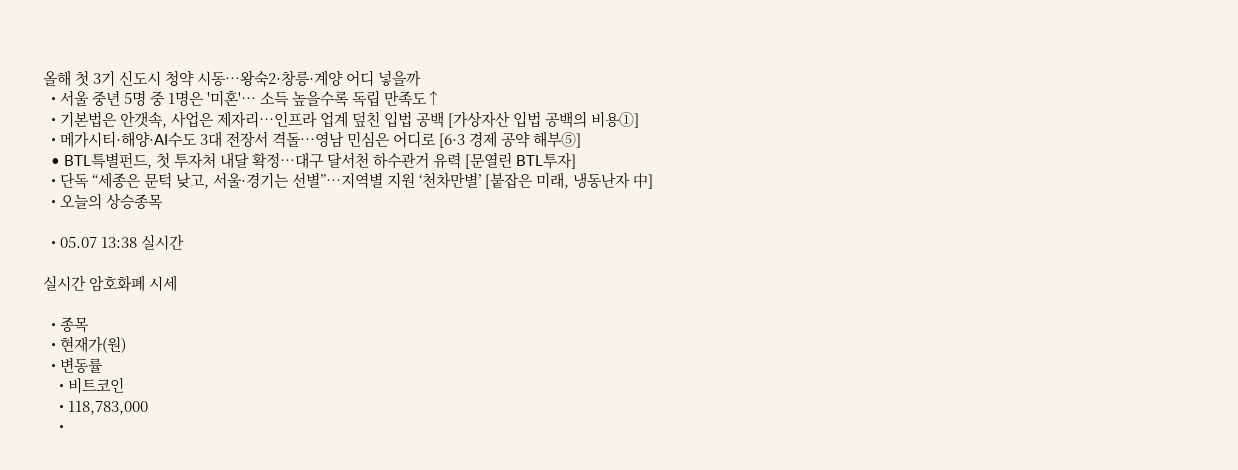올해 첫 3기 신도시 청약 시동…왕숙2·창릉·계양 어디 넣을까
  • 서울 중년 5명 중 1명은 '미혼'… 소득 높을수록 독립 만족도↑
  • 기본법은 안갯속, 사업은 제자리…인프라 업계 덮친 입법 공백 [가상자산 입법 공백의 비용①]
  • 메가시티·해양·AI수도 3대 전장서 격돌…영남 민심은 어디로 [6·3 경제 공약 해부⑤]
  • BTL특별펀드, 첫 투자처 내달 확정…대구 달서천 하수관거 유력 [문열린 BTL투자]
  • 단독 “세종은 문턱 낮고, 서울·경기는 선별”…지역별 지원 ‘천차만별’ [붙잡은 미래, 냉동난자 中]
  • 오늘의 상승종목

  • 05.07 13:38 실시간

실시간 암호화폐 시세

  • 종목
  • 현재가(원)
  • 변동률
    • 비트코인
    • 118,783,000
    •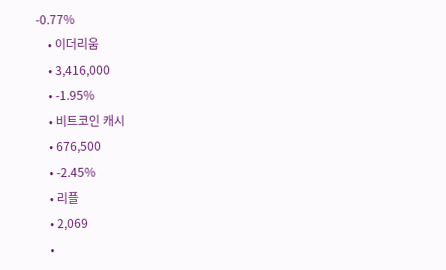-0.77%
    • 이더리움
    • 3,416,000
    • -1.95%
    • 비트코인 캐시
    • 676,500
    • -2.45%
    • 리플
    • 2,069
    •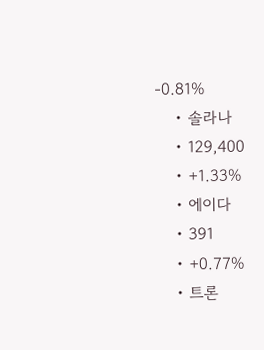-0.81%
    • 솔라나
    • 129,400
    • +1.33%
    • 에이다
    • 391
    • +0.77%
    • 트론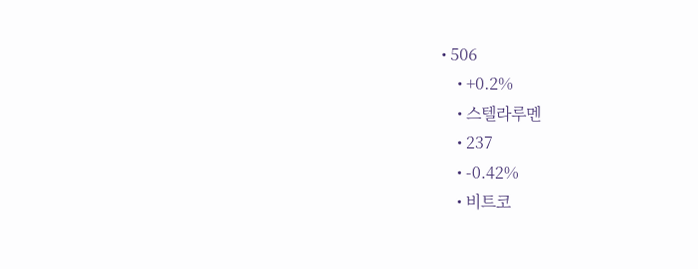• 506
    • +0.2%
    • 스텔라루멘
    • 237
    • -0.42%
    • 비트코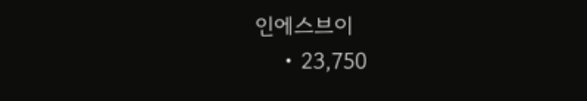인에스브이
    • 23,750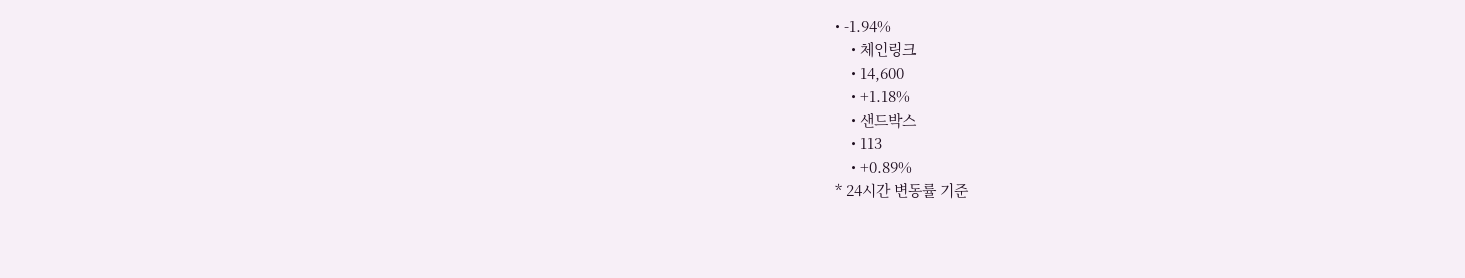• -1.94%
    • 체인링크
    • 14,600
    • +1.18%
    • 샌드박스
    • 113
    • +0.89%
* 24시간 변동률 기준